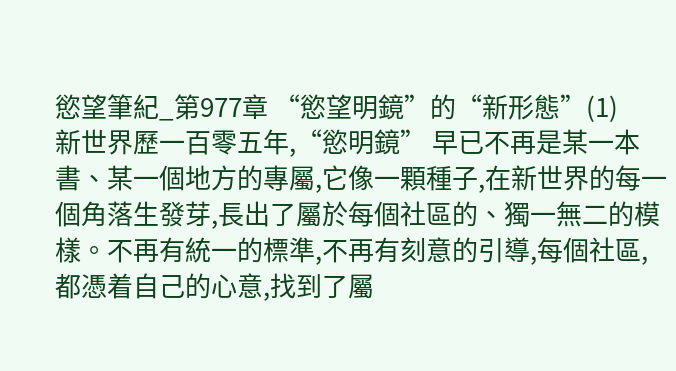慾望筆紀_第977章 “慾望明鏡”的“新形態”(1)
新世界歷一百零五年,“慾明鏡” 早已不再是某一本書、某一個地方的專屬,它像一顆種子,在新世界的每一個角落生發芽,長出了屬於每個社區的、獨一無二的模樣。不再有統一的標準,不再有刻意的引導,每個社區,都憑着自己的心意,找到了屬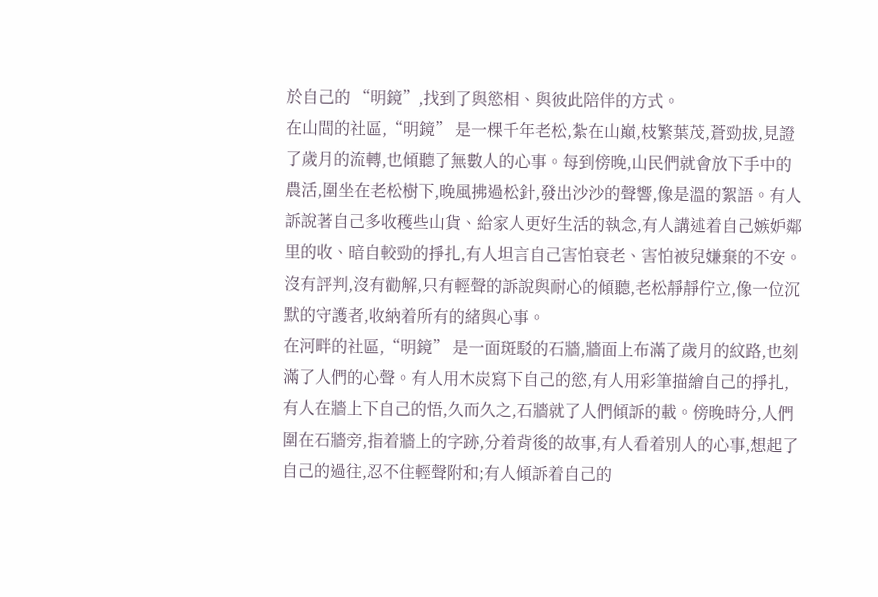於自己的 “明鏡”,找到了與慾相、與彼此陪伴的方式。
在山間的社區,“明鏡” 是一棵千年老松,紮在山巔,枝繁葉茂,蒼勁拔,見證了歲月的流轉,也傾聽了無數人的心事。每到傍晚,山民們就會放下手中的農活,圍坐在老松樹下,晚風拂過松針,發出沙沙的聲響,像是溫的絮語。有人訴說著自己多收穫些山貨、給家人更好生活的執念,有人講述着自己嫉妒鄰里的收、暗自較勁的掙扎,有人坦言自己害怕衰老、害怕被兒嫌棄的不安。沒有評判,沒有勸解,只有輕聲的訴說與耐心的傾聽,老松靜靜佇立,像一位沉默的守護者,收納着所有的緒與心事。
在河畔的社區,“明鏡” 是一面斑駁的石牆,牆面上布滿了歲月的紋路,也刻滿了人們的心聲。有人用木炭寫下自己的慾,有人用彩筆描繪自己的掙扎,有人在牆上下自己的悟,久而久之,石牆就了人們傾訴的載。傍晚時分,人們圍在石牆旁,指着牆上的字跡,分着背後的故事,有人看着別人的心事,想起了自己的過往,忍不住輕聲附和;有人傾訴着自己的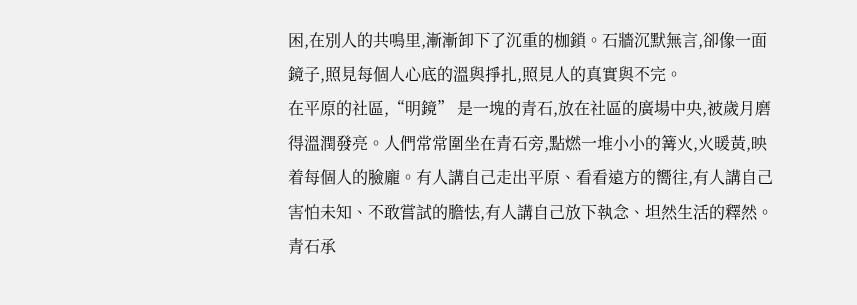困,在別人的共鳴里,漸漸卸下了沉重的枷鎖。石牆沉默無言,卻像一面鏡子,照見每個人心底的溫與掙扎,照見人的真實與不完。
在平原的社區,“明鏡” 是一塊的青石,放在社區的廣場中央,被歲月磨得溫潤發亮。人們常常圍坐在青石旁,點燃一堆小小的篝火,火暖黃,映着每個人的臉龐。有人講自己走出平原、看看遠方的嚮往,有人講自己害怕未知、不敢嘗試的膽怯,有人講自己放下執念、坦然生活的釋然。青石承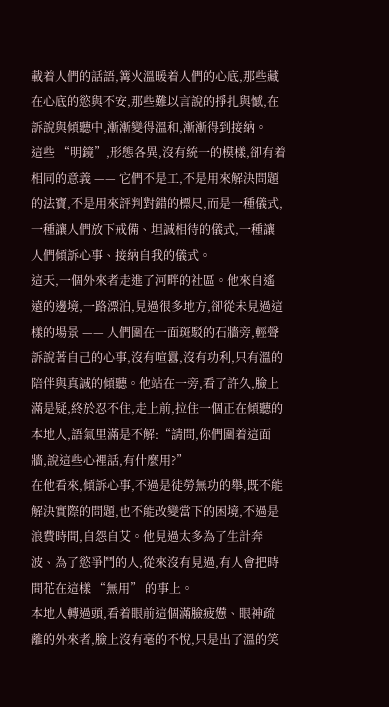載着人們的話語,篝火溫暖着人們的心底,那些藏在心底的慾與不安,那些難以言說的掙扎與憾,在訴說與傾聽中,漸漸變得溫和,漸漸得到接納。
這些 “明鏡”,形態各異,沒有統一的模樣,卻有着相同的意義 —— 它們不是工,不是用來解決問題的法寶,不是用來評判對錯的標尺,而是一種儀式,一種讓人們放下戒備、坦誠相待的儀式,一種讓人們傾訴心事、接納自我的儀式。
這天,一個外來者走進了河畔的社區。他來自遙遠的邊境,一路漂泊,見過很多地方,卻從未見過這樣的場景 —— 人們圍在一面斑駁的石牆旁,輕聲訴說著自己的心事,沒有喧囂,沒有功利,只有溫的陪伴與真誠的傾聽。他站在一旁,看了許久,臉上滿是疑,終於忍不住,走上前,拉住一個正在傾聽的本地人,語氣里滿是不解:“請問,你們圍着這面牆,說這些心裡話,有什麼用?”
在他看來,傾訴心事,不過是徒勞無功的舉,既不能解決實際的問題,也不能改變當下的困境,不過是浪費時間,自怨自艾。他見過太多為了生計奔波、為了慾爭鬥的人,從來沒有見過,有人會把時間花在這樣 “無用” 的事上。
本地人轉過頭,看着眼前這個滿臉疲憊、眼神疏離的外來者,臉上沒有毫的不悅,只是出了溫的笑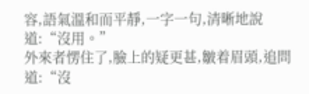容,語氣溫和而平靜,一字一句,清晰地說道:“沒用。”
外來者愣住了,臉上的疑更甚,皺着眉頭,追問道:“沒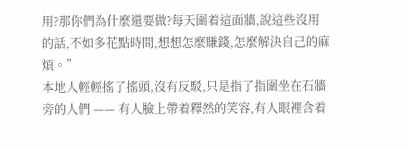用?那你們為什麼還要做?每天圍着這面牆,說這些沒用的話,不如多花點時間,想想怎麼賺錢,怎麼解決自己的麻煩。”
本地人輕輕搖了搖頭,沒有反駁,只是指了指圍坐在石牆旁的人們 —— 有人臉上帶着釋然的笑容,有人眼裡含着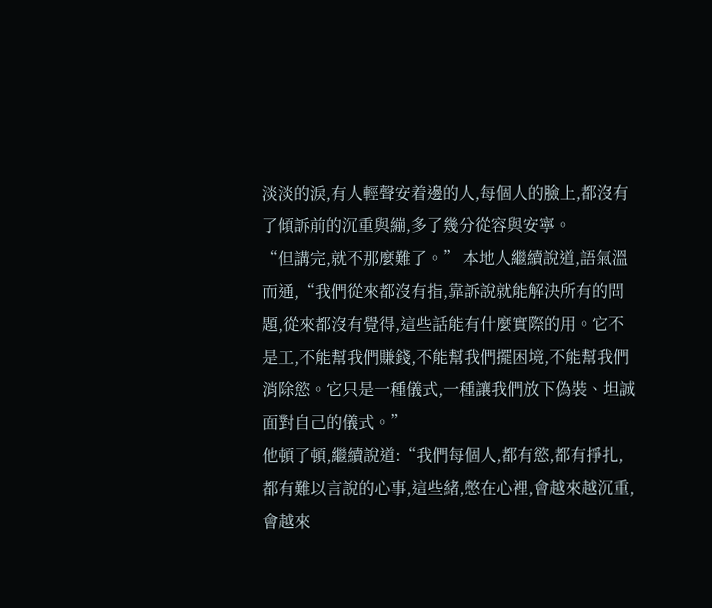淡淡的淚,有人輕聲安着邊的人,每個人的臉上,都沒有了傾訴前的沉重與繃,多了幾分從容與安寧。
“但講完,就不那麼難了。” 本地人繼續說道,語氣溫而通,“我們從來都沒有指,靠訴說就能解決所有的問題,從來都沒有覺得,這些話能有什麼實際的用。它不是工,不能幫我們賺錢,不能幫我們擺困境,不能幫我們消除慾。它只是一種儀式,一種讓我們放下偽裝、坦誠面對自己的儀式。”
他頓了頓,繼續說道:“我們每個人,都有慾,都有掙扎,都有難以言說的心事,這些緒,憋在心裡,會越來越沉重,會越來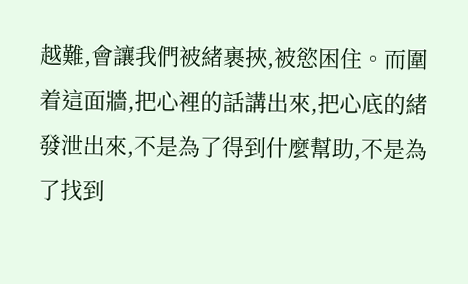越難,會讓我們被緒裹挾,被慾困住。而圍着這面牆,把心裡的話講出來,把心底的緒發泄出來,不是為了得到什麼幫助,不是為了找到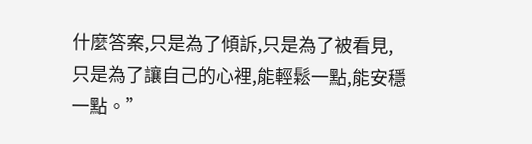什麼答案,只是為了傾訴,只是為了被看見,只是為了讓自己的心裡,能輕鬆一點,能安穩一點。”